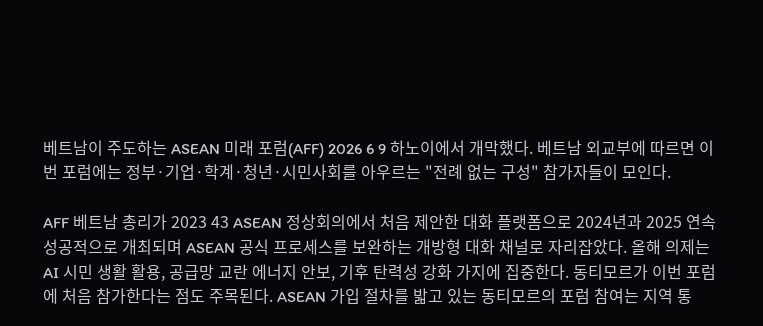베트남이 주도하는 ASEAN 미래 포럼(AFF) 2026 6 9 하노이에서 개막했다. 베트남 외교부에 따르면 이번 포럼에는 정부·기업·학계·청년·시민사회를 아우르는 "전례 없는 구성" 참가자들이 모인다.

AFF 베트남 총리가 2023 43 ASEAN 정상회의에서 처음 제안한 대화 플랫폼으로 2024년과 2025 연속 성공적으로 개최되며 ASEAN 공식 프로세스를 보완하는 개방형 대화 채널로 자리잡았다. 올해 의제는 AI 시민 생활 활용, 공급망 교란 에너지 안보, 기후 탄력성 강화 가지에 집중한다. 동티모르가 이번 포럼에 처음 참가한다는 점도 주목된다. ASEAN 가입 절차를 밟고 있는 동티모르의 포럼 참여는 지역 통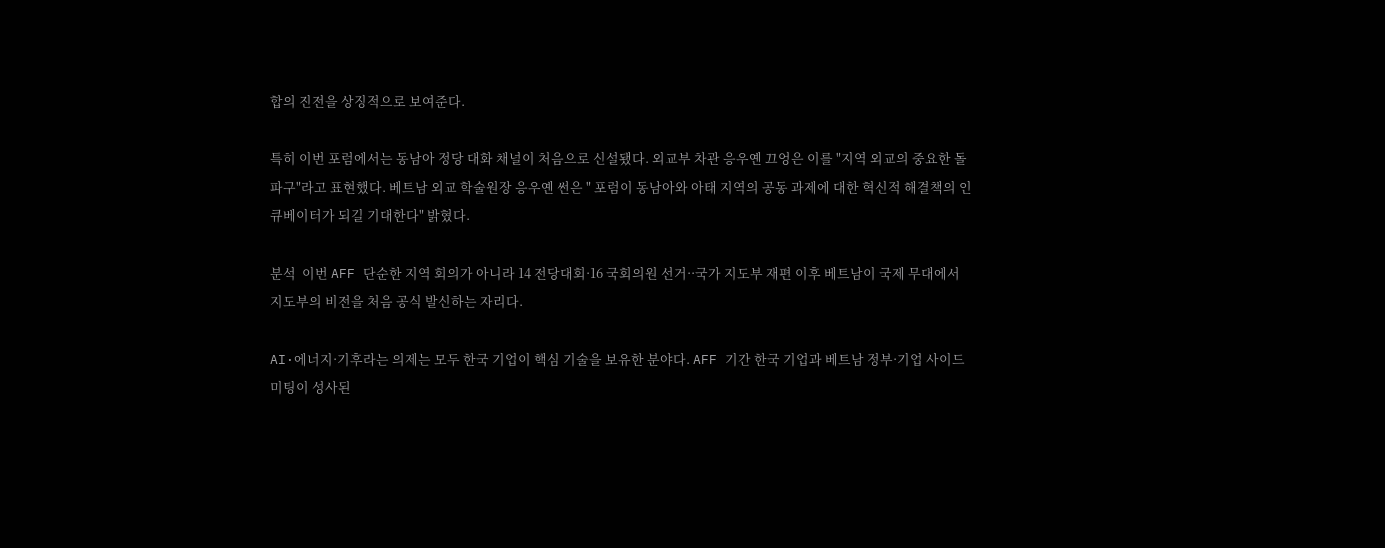합의 진전을 상징적으로 보여준다.

특히 이번 포럼에서는 동남아 정당 대화 채널이 처음으로 신설됐다. 외교부 차관 응우옌 끄엉은 이를 "지역 외교의 중요한 돌파구"라고 표현했다. 베트남 외교 학술원장 응우옌 썬은 " 포럼이 동남아와 아태 지역의 공동 과제에 대한 혁신적 해결책의 인큐베이터가 되길 기대한다" 밝혔다.

분석  이번 AFF 단순한 지역 회의가 아니라 14 전당대회·16 국회의원 선거··국가 지도부 재편 이후 베트남이 국제 무대에서 지도부의 비전을 처음 공식 발신하는 자리다.

AI·에너지·기후라는 의제는 모두 한국 기업이 핵심 기술을 보유한 분야다. AFF 기간 한국 기업과 베트남 정부·기업 사이드 미팅이 성사된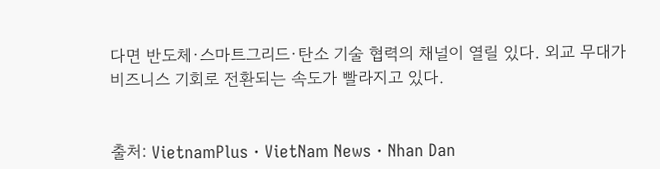다면 반도체·스마트그리드·탄소 기술 협력의 채널이 열릴 있다. 외교 무대가 비즈니스 기회로 전환되는 속도가 빨라지고 있다.


출처: VietnamPlus · VietNam News · Nhan Dan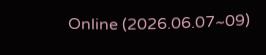Online (2026.06.07~09)